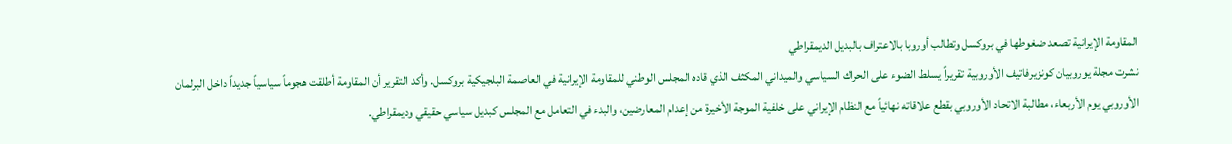المقاومة الإيرانية تصعد ضغوطها في بروكسل وتطالب أوروبا بالاعتراف بالبديل الديمقراطي
نشرت مجلة يوروبيان كونزيرفاتيف الأوروبية تقريراً يسلط الضوء على الحراك السياسي والميداني المكثف الذي قاده المجلس الوطني للمقاومة الإيرانية في العاصمة البلجيكية بروكسل. وأكد التقرير أن المقاومة أطلقت هجوماً سياسياً جديداً داخل البرلمان الأوروبي يوم الأربعاء، مطالبة الاتحاد الأوروبي بقطع علاقاته نهائياً مع النظام الإيراني على خلفية الموجة الأخيرة من إعدام المعارضين، والبدء في التعامل مع المجلس كبديل سياسي حقيقي وديمقراطي.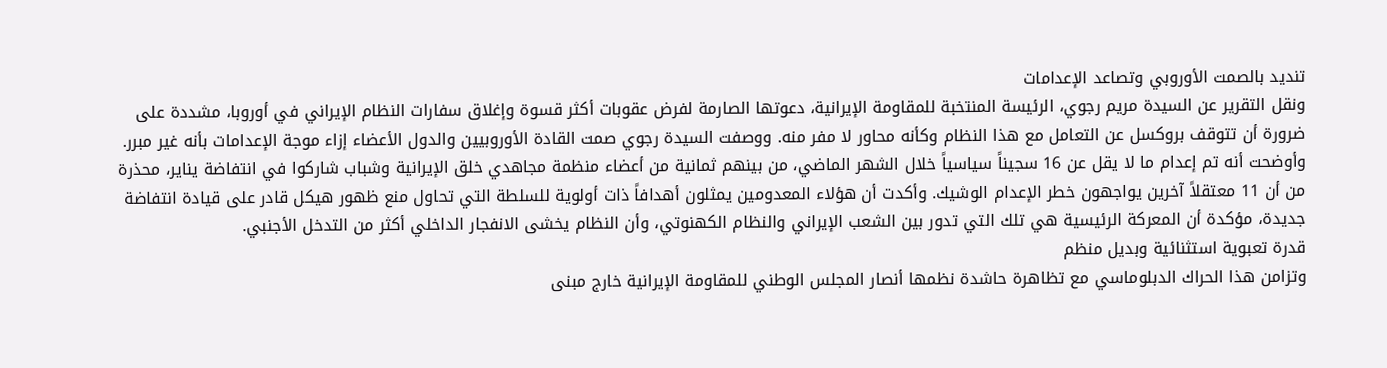تنديد بالصمت الأوروبي وتصاعد الإعدامات
ونقل التقرير عن السيدة مريم رجوي، الرئيسة المنتخبة للمقاومة الإيرانية، دعوتها الصارمة لفرض عقوبات أكثر قسوة وإغلاق سفارات النظام الإيراني في أوروبا، مشددة على ضرورة أن تتوقف بروكسل عن التعامل مع هذا النظام وكأنه محاور لا مفر منه. ووصفت السيدة رجوي صمت القادة الأوروبيين والدول الأعضاء إزاء موجة الإعدامات بأنه غير مبرر.
وأوضحت أنه تم إعدام ما لا يقل عن 16 سجيناً سياسياً خلال الشهر الماضي، من بينهم ثمانية من أعضاء منظمة مجاهدي خلق الإيرانية وشباب شاركوا في انتفاضة يناير، محذرة من أن 11 معتقلاً آخرين يواجهون خطر الإعدام الوشيك. وأكدت أن هؤلاء المعدومين يمثلون أهدافاً ذات أولوية للسلطة التي تحاول منع ظهور هيكل قادر على قيادة انتفاضة جديدة، مؤكدة أن المعركة الرئيسية هي تلك التي تدور بين الشعب الإيراني والنظام الكهنوتي، وأن النظام يخشى الانفجار الداخلي أكثر من التدخل الأجنبي.
قدرة تعبوية استثنائية وبديل منظم
وتزامن هذا الحراك الدبلوماسي مع تظاهرة حاشدة نظمها أنصار المجلس الوطني للمقاومة الإيرانية خارج مبنى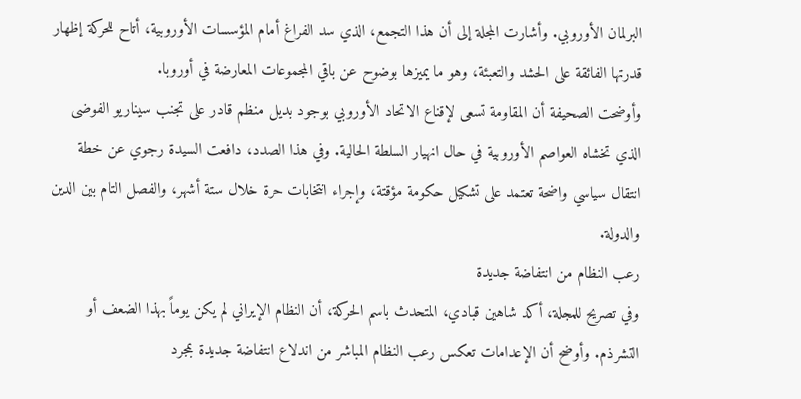البرلمان الأوروبي. وأشارت المجلة إلى أن هذا التجمع، الذي سد الفراغ أمام المؤسسات الأوروبية، أتاح للحركة إظهار قدرتها الفائقة على الحشد والتعبئة، وهو ما يميزها بوضوح عن باقي المجموعات المعارضة في أوروبا.
وأوضحت الصحيفة أن المقاومة تسعى لإقناع الاتحاد الأوروبي بوجود بديل منظم قادر على تجنب سيناريو الفوضى الذي تخشاه العواصم الأوروبية في حال انهيار السلطة الحالية. وفي هذا الصدد، دافعت السيدة رجوي عن خطة انتقال سياسي واضحة تعتمد على تشكيل حكومة مؤقتة، وإجراء انتخابات حرة خلال ستة أشهر، والفصل التام بين الدين والدولة.
رعب النظام من انتفاضة جديدة
وفي تصريح للمجلة، أكد شاهين قبادي، المتحدث باسم الحركة، أن النظام الإيراني لم يكن يوماً بهذا الضعف أو التشرذم. وأوضح أن الإعدامات تعكس رعب النظام المباشر من اندلاع انتفاضة جديدة بمجرد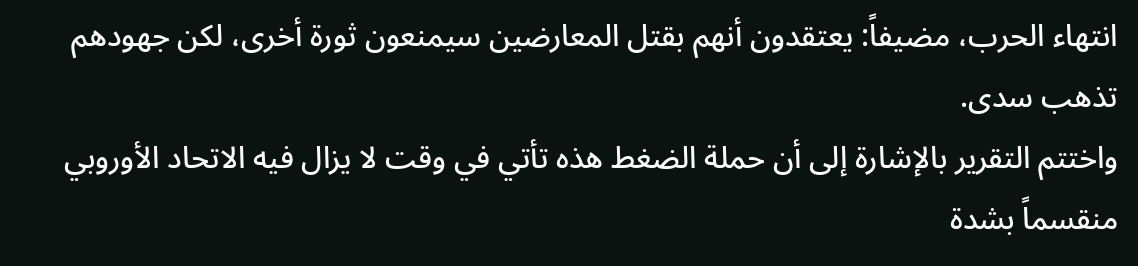انتهاء الحرب، مضيفاً: يعتقدون أنهم بقتل المعارضين سيمنعون ثورة أخرى، لكن جهودهم تذهب سدى.
واختتم التقرير بالإشارة إلى أن حملة الضغط هذه تأتي في وقت لا يزال فيه الاتحاد الأوروبي منقسماً بشدة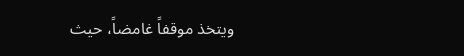ويتخذ موقفاً غامضاً، حيث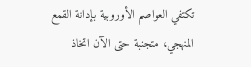تكتفي العواصم الأوروبية بإدانة القمع المنهجي، متجنبة حتى الآن اتخاذ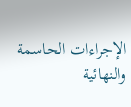الإجراءات الحاسمة والنهائية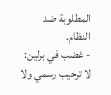المطلوبة ضد النظام.
- غضب في برلين: لا ترحيب رسمي ولا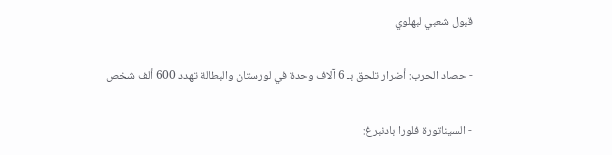قبول شعبي لبهلوي

- حصاد الحرب: أضرار تلحق بـ 6 آلاف وحدة في لورستان والبطالة تهدد 600 ألف شخص

- السيناتورة فلورا بادنبرغ: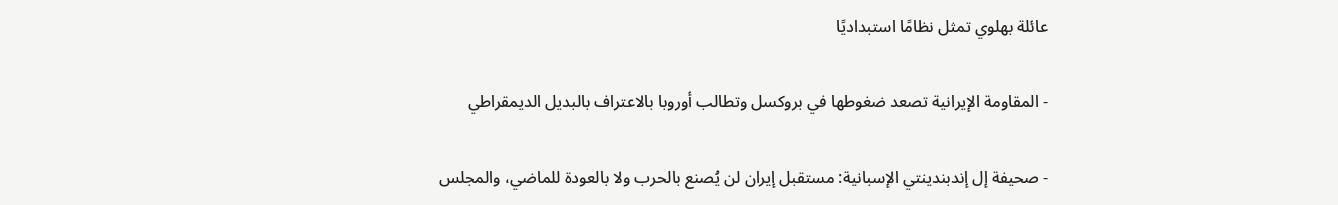عائلة بهلوي تمثل نظامًا استبداديًا

- المقاومة الإيرانية تصعد ضغوطها في بروكسل وتطالب أوروبا بالاعتراف بالبديل الديمقراطي

- صحيفة إل إندبندينتي الإسبانية: مستقبل إيران لن يُصنع بالحرب ولا بالعودة للماضي، والمجلس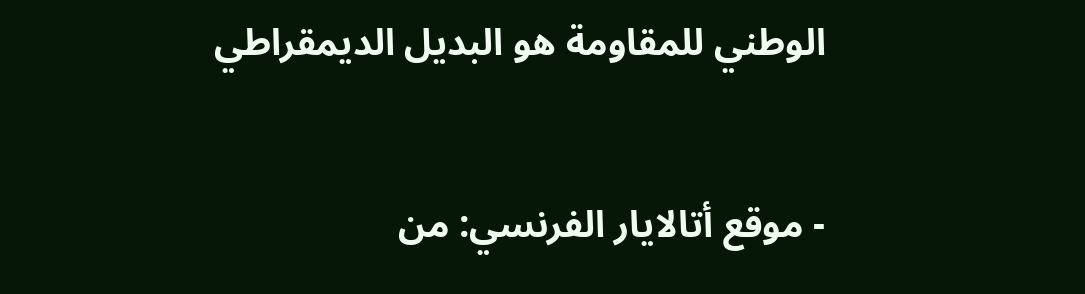الوطني للمقاومة هو البديل الديمقراطي

- موقع أتالايار الفرنسي: من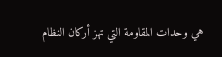هي وحدات المقاومة التي تهز أركان النظام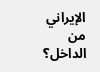الإيراني من الداخل؟